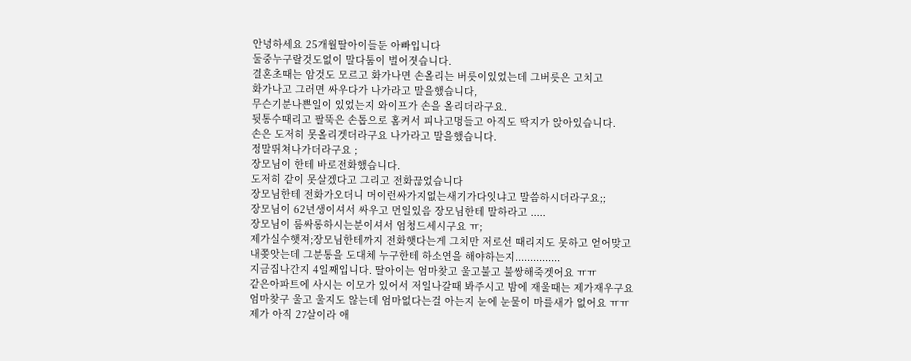안녕하세요 25개월딸아이들둔 아빠입니다
둘중누구랄것도없이 말다툼이 벌어졋습니다.
결혼초때는 암것도 모르고 화가나면 손올리는 버릇이있었는데 그버릇은 고치고
화가나고 그러면 싸우다가 나가라고 말을했습니다,
무슨기분나쁜일이 있었는지 와이프가 손을 올리더라구요.
뒷통수때리고 팔뚝은 손톱으로 홈켜서 피나고멍들고 아직도 딱지가 앉아있습니다.
손은 도저히 못올리겟더라구요 나가라고 말을했습니다.
정말뛰쳐나가더라구요 ;
장모님이 한테 바로전화했습니다.
도저히 같이 못살겠다고 그리고 전화끊었습니다
장모님한테 전화가오더니 머이런싸가지없는새기가다잇냐고 말씀하시더라구요;;
장모님이 62년생이셔서 싸우고 먼일있음 장모님한테 말하라고 .....
장모님이 룸싸롱하시는분이셔서 엄청드세시구요 ㅠ;
제가실수햇져;장모님한테까지 전화햇다는게 그치만 저로선 때리지도 못하고 얻어맞고
내쫒앗는데 그분통을 도대체 누구한테 하소연을 해야하는지...............
지금집나간지 4일째입니다. 딸아이는 엄마찾고 울고불고 불쌍해죽겟어요 ㅠㅠ
같은아파트에 사시는 이모가 있어서 저일나갈때 봐주시고 밤에 재울때는 제가재우구요
엄마찾구 울고 울지도 않는데 엄마없다는걸 아는지 눈에 눈물이 마를새가 없어요 ㅠㅠ
제가 아직 27살이라 애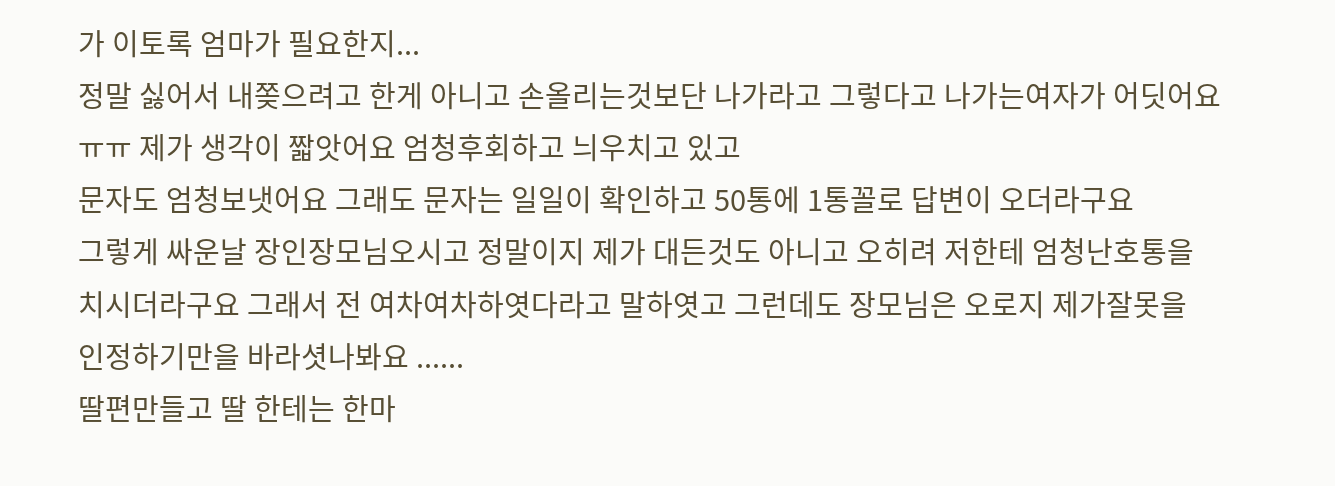가 이토록 엄마가 필요한지...
정말 싫어서 내쫒으려고 한게 아니고 손올리는것보단 나가라고 그렇다고 나가는여자가 어딧어요
ㅠㅠ 제가 생각이 짧앗어요 엄청후회하고 늬우치고 있고
문자도 엄청보냇어요 그래도 문자는 일일이 확인하고 50통에 1통꼴로 답변이 오더라구요
그렇게 싸운날 장인장모님오시고 정말이지 제가 대든것도 아니고 오히려 저한테 엄청난호통을
치시더라구요 그래서 전 여차여차하엿다라고 말하엿고 그런데도 장모님은 오로지 제가잘못을
인정하기만을 바라셧나봐요 ......
딸편만들고 딸 한테는 한마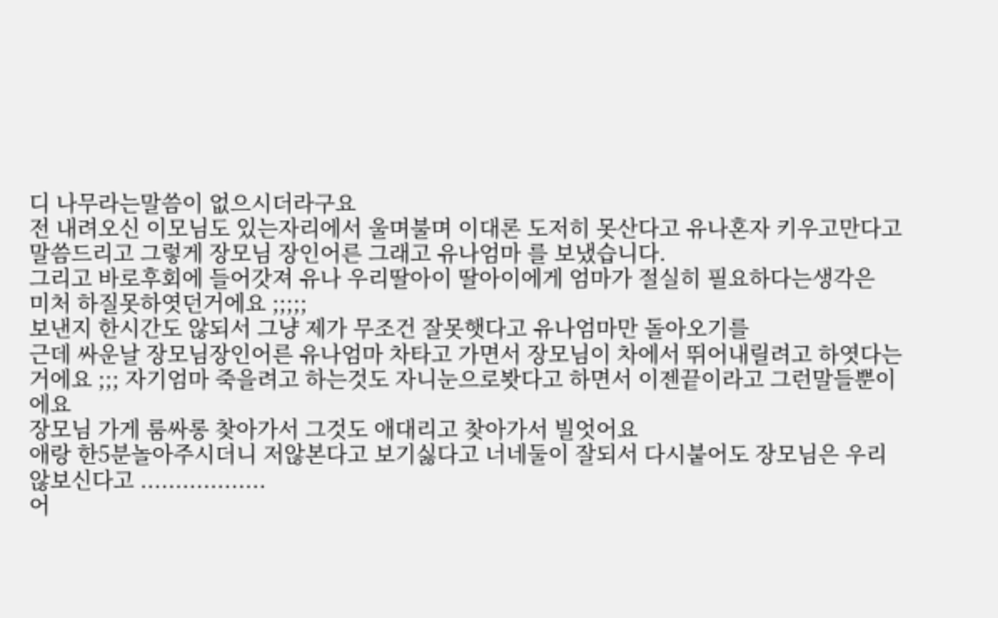디 나무라는말씀이 없으시더라구요
전 내려오신 이모님도 있는자리에서 울며불며 이대론 도저히 못산다고 유나혼자 키우고만다고
말씀드리고 그렇게 장모님 장인어른 그래고 유나엄마 를 보냈습니다.
그리고 바로후회에 들어갓져 유나 우리딸아이 딸아이에게 엄마가 절실히 필요하다는생각은
미처 하질못하엿던거에요 ;;;;;
보낸지 한시간도 않되서 그냥 제가 무조건 잘못햇다고 유나엄마만 돌아오기를
근데 싸운날 장모님장인어른 유나엄마 차타고 가면서 장모님이 차에서 뛰어내릴려고 하엿다는
거에요 ;;; 자기엄마 죽을려고 하는것도 자니눈으로봣다고 하면서 이젠끝이라고 그런말들뿐이에요
장모님 가게 룸싸롱 찾아가서 그것도 애대리고 찾아가서 빌엇어요
애랑 한5분놀아주시더니 저않본다고 보기싫다고 너네둘이 잘되서 다시붙어도 장모님은 우리
않보신다고 ..................
어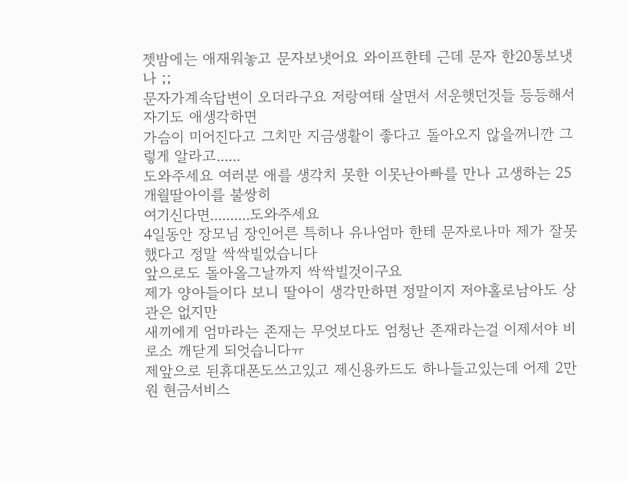젯밤에는 애재워놓고 문자보냇어요 와이프한테 근데 문자 한20통보냇나 ;;
문자가계속답변이 오더라구요 저랑여태 살면서 서운햇던것들 등등해서 자기도 애생각하면
가슴이 미어진다고 그치만 지금생활이 좋다고 돌아오지 않을꺼니깐 그렇게 알라고......
도와주세요 여러분 애를 생각치 못한 이못난아빠를 만나 고생하는 25개월딸아이를 불쌍히
여기신다면..........도와주세요
4일동안 장모님 장인어른 특히나 유나엄마 한테 문자로나마 제가 잘못했다고 정말 싹싹빌었습니다
앞으로도 돌아올그날까지 싹싹빌것이구요
제가 양아들이다 보니 딸아이 생각만하면 정말이지 저야홀로남아도 상관은 없지만
새끼에게 엄마라는 존재는 무엇보다도 엄청난 존재라는걸 이제서야 비로소 깨닫게 되엇습니다ㅠ
제앞으로 된휴대폰도쓰고있고 제신용카드도 하나들고있는데 어제 2만원 현금서비스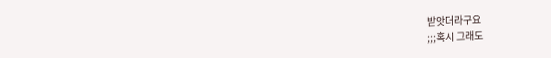받앗더라구요
;;;혹시 그래도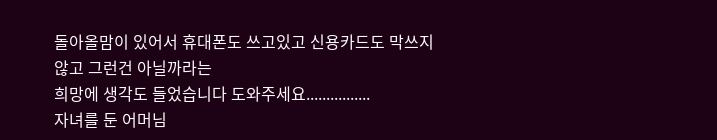돌아올맘이 있어서 휴대폰도 쓰고있고 신용카드도 막쓰지않고 그런건 아닐까라는
희망에 생각도 들었습니다 도와주세요................
자녀를 둔 어머님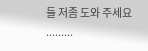들 저좀 도와 주세요 .........